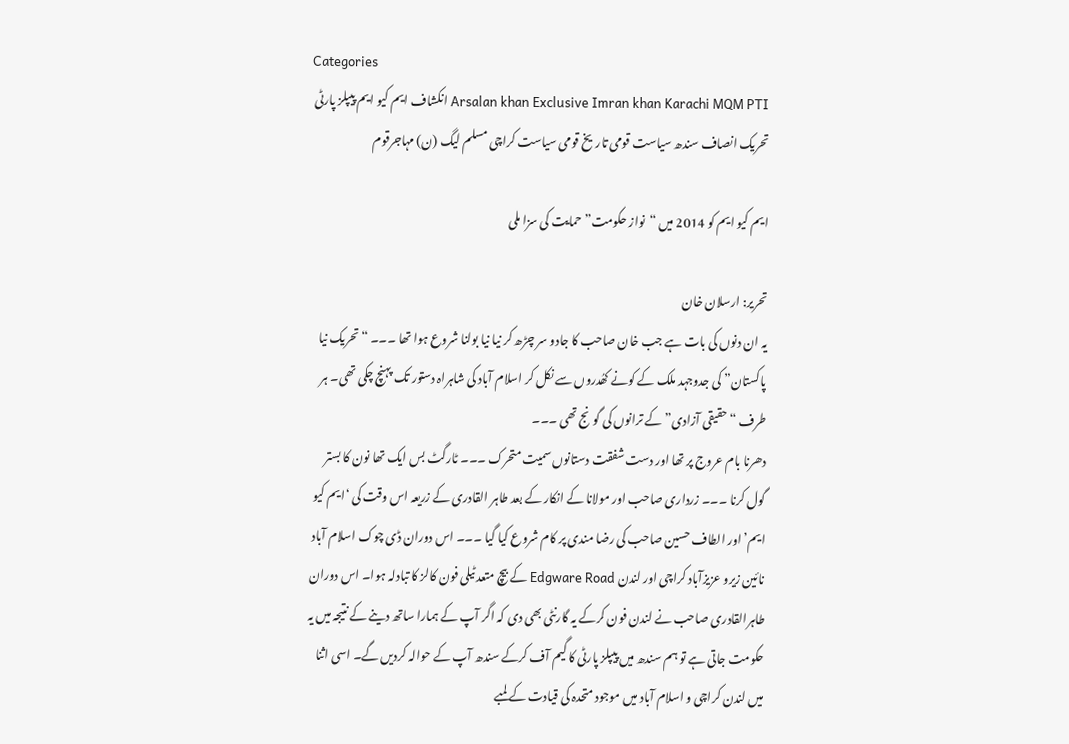Categories
Arsalan khan Exclusive Imran khan Karachi MQM PTI انکشاف ایم کیو ایم پیپلز پارٹی تحریک انصاف سندھ سیاست قومی تاریخ قومی سیاست کراچی مسلم لیگ (ن) مہاجرقوم

ایم کیو ایم کو 2014 میں “نواز حکومت” حمایت کی سزا ملی

تحریر: ارسلان خان
یہ ان دنوں کی بات ہے جب خان صاحب کا جادو سر چڑھ کر نیا نیا بولنا شروع ہوا تھا ۔۔۔ “تحریک نیا پاکستان” کی جدوجہد ملک کے کونے کھُدروں سے نکل کر اسلام آباد کی شاہراہ دستور تک پہنچ چکی تھی۔ ہر طرف “حقیقی آزادی” کے ترانوں کی گونج تھی ۔۔۔
دھرنا بام عروج پر تھا اور دست شفقت دستانوں سمیت متحرک ۔۔۔ ٹارگٹ بس ایک تھا نون کا بستر گول کرنا ۔۔۔ زرداری صاحب اور مولانا کے انکار کے بعد طاہر القادری کے زریعہ اس وقت کی ‘ایم کیو ایم’ اور الطاف حسین صاحب کی رضا مندی پر کام شروع کیا گیا ۔۔۔ اس دوران ڈی چوک اسلام آباد نائین زیرو عزیزآباد کراچی اور لندن Edgware Road کے بیچ متعد ٹیلی فون کالز کا تبادلہ ہوا۔ اس دوران طاہرالقادری صاحب نے لندن فون کرکے یہ گارنٹی بھی دی کہ اگر آپ کے ہمارا ساتھ دینے کے نتیجہ میں یہ حکومت جاتی ہے تو ہم سندھ میں پیپلز پارٹی کا گیم آف کرکے سندھ آپ کے حوالہ کردیں گے۔ اسی اثنا میں لندن کراچی و اسلام آباد میں موجود متحدہ کی قیادت کے لمبے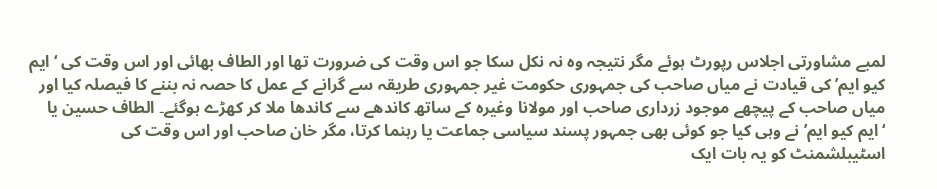لمبے مشاورتی اجلاس رپورٹ ہوئے مگر نتیجہ وہ نہ نکل سکا جو اس وقت کی ضرورت تھا اور الطاف بھائی اور اس وقت کی ‘ایم کیو ایم’ کی قیادت نے میاں صاحب کی جمہوری حکومت غیر جمہوری طریقہ سے گرانے کے عمل کا حصہ نہ بننے کا فیصلہ کیا اور میاں صاحب کے پیچھے موجود زرداری صاحب اور مولانا وغیرہ کے ساتھ کاندھے سے کاندھا ملا کر کھڑے ہوگئے۔ الطاف حسین یا ‘ایم کیو ایم’ نے وہی کیا جو کوئی بھی جمہور پسند سیاسی جماعت یا رہنما کرتا، مگر خان صاحب اور اس وقت کی اسٹیبلشمنٹ کو یہ بات ایک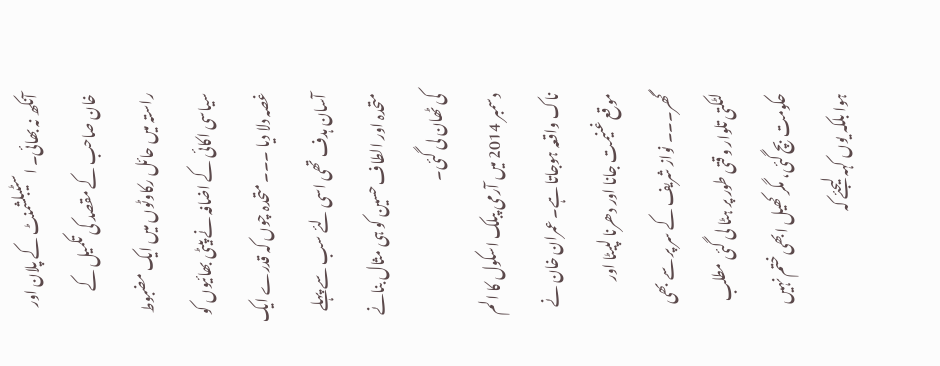آنکھ نہ بھائی۔ اسٹیبلشمنٹ کے پلان اور خان صاحب کے مقصد کی تکمیل کے راستہ میں حائل رکاوٹوں میں ایک مضبوط سیاسی اکائی کے اضافہ نے پیٹی بھائیوں کو غصہ دلا دیا ۔۔۔ متحدہ چوں کہ قدرے ایک آسان ہدف تھی اسی لئے سب سے پہلے متحدہ اور الطاف حسین کو ہی مثال بنانے کی ٹھان لی گئی۔
دسمبر 2014 میں آرمی پبلک اسکول کا الم ناک واقعہ ہوجاتا ہے۔ عمران خان نے موقع غنیمت جانا اور دھرنا لپیٹا اور گھر۔۔۔ نواز شریف کے سر پر سے بھی لٹکتی تلوار وقتی طور پر ہٹا لی گئی مطلب حکومت بچ گئی، مگر کھیل ابھی ختم نہیں ہوا بلکہ یوں کہہ لیجئے کہ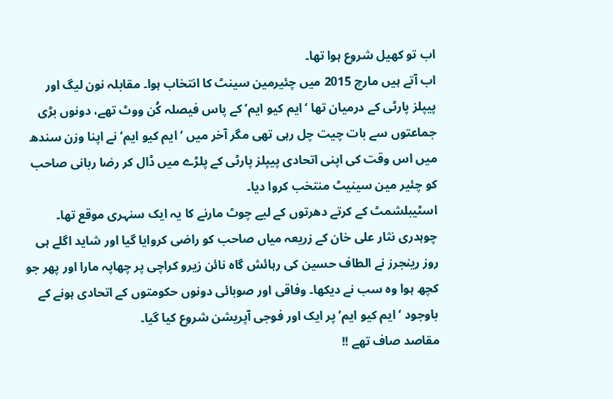اب تو کھیل شروع ہوا تھا۔
اب آتے ہیں مارچ 2015 میں چئیرمین سینٹ کا انتخاب ہوا۔ مقابلہ نون لیگ اور پیپلز پارٹی کے درمیان تھا ‘ایم کیو ایم’ کے پاس فیصلہ کُن ووٹ تھے، دونوں بڑی جماعتوں سے بات چیت چل رہی تھی مگر آخر میں ‘ایم کیو ایم’ نے اپنا وزن سندھ میں اس وقت کی اپنی اتحادی پیپلز پارٹی کے پلڑے میں ڈال کر رضا ربانی صاحب کو چئیر مین سینیٹ منتخب کروا دیا۔
اسٹیبلشمٹ کے کرتے دھرتوں کے لیے چوٹ مارنے کا یہ ایک سنہری موقع تھا۔ چوہدری نثار علی خان کے زریعہ میاں صاحب کو راضی کروایا گیا اور شاید اگلے ہی روز رینجرز نے الطاف حسین کی رہائش گاہ نائن زیرو کراچی پر چھاپہ مارا اور پھر جو کچھ ہوا وہ سب نے دیکھا۔ وفاقی اور صوبائی دونوں حکومتوں کے اتحادی ہونے کے باوجود ‘ایم کیو ایم’ پر ایک اور فوجی آپریشن شروع کیا گیا۔
مقاصد صاف تھے !!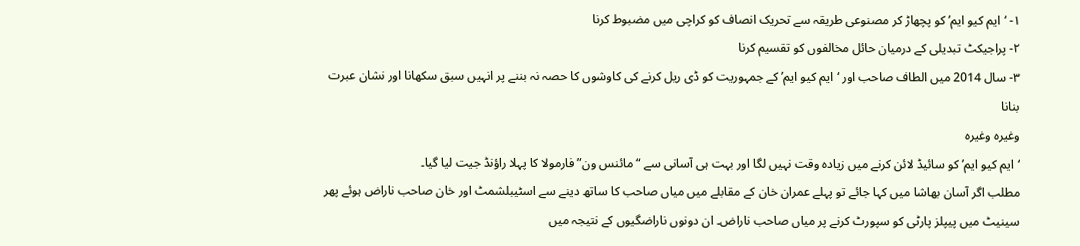۱- ‘ایم کیو ایم’ کو پچھاڑ کر مصنوعی طریقہ سے تحریک انصاف کو کراچی میں مضبوط کرنا
۲- پراجیکٹ تبدیلی کے درمیان حائل مخالفوں کو تقسیم کرنا
۳- سال 2014 میں الطاف صاحب اور ‘ایم کیو ایم’ کے جمہوریت کو ڈی ریل کرنے کی کاوشوں کا حصہ نہ بننے پر انہیں سبق سکھانا اور نشان عبرت بنانا
وغیرہ وغیرہ
‘ایم کیو ایم’ کو سائیڈ لائن کرنے میں زیادہ وقت نہیں لگا اور بہت ہی آسانی سے “مائنس ون” فارمولا کا پہلا راؤنڈ جیت لیا گیا۔
مطلب اگر آسان بھاشا میں کہا جائے تو پہلے عمران خان کے مقابلے میں میاں صاحب کا ساتھ دینے سے اسٹیبلشمٹ اور خان صاحب ناراض ہوئے پھر سینیٹ میں پیپلز پارٹی کو سپورٹ کرنے پر میاں صاحب ناراض۔ ان دونوں ناراضگیوں کے نتیجہ میں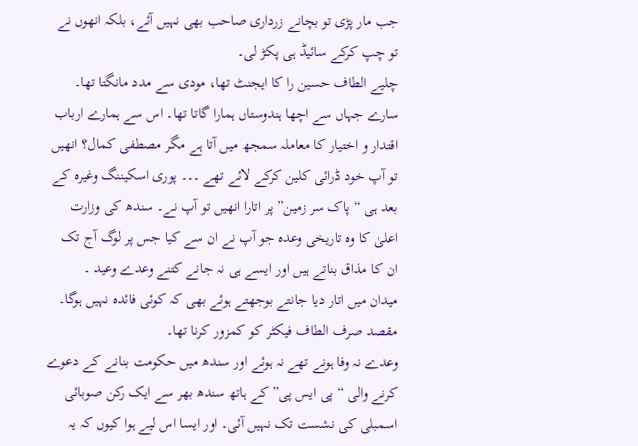جب مار پڑی تو بچانے زرداری صاحب بھی نہیں آئے، بلکہ انھوں نے تو چپ کرکے سائیڈ ہی پکڑ لی۔
چلیے الطاف حسین را کا ایجنٹ تھا، مودی سے مدد مانگتا تھا۔ سارے جہاں سے اچھا ہندوستاں ہمارا گاتا تھا۔ اس سے ہمارے ارباب اقتدار و اختیار کا معاملہ سمجھ میں آتا ہے مگر مصطفی کمال؟ انھیں تو آپ خود ڈرائی کلین کرکے لائے تھے ۔۔۔ پوری اسکیننگ وغیرہ کے بعد ہی “پاک سر زمین” پر اتارا انھیں تو آپ نے۔ سندھ کی وزارت اعلیٰ کا وہ تاریخی وعدہ جو آپ نے ان سے کیا جس پر لوگ آج تک ان کا مذاق بناتے ہیں اور ایسے ہی نہ جانے کتنے وعدے وعید ۔
میدان میں اتار دیا جانتے بوجھتے ہوئے بھی کہ کوئی فائدہ نہیں ہوگا۔ مقصد صرف الطاف فیکٹر کو کمزور کرنا تھا۔
وعدے نہ وفا ہونے تھے نہ ہوئے اور سندھ میں حکومت بنانے کے دعوے کرنے والی “پی ایس پی” کے ہاتھ سندھ بھر سے ایک رکن صوبائی اسمبلی کی نشست تک نہیں آئی۔ اور ایسا اس لیے ہوا کیوں کہ یہ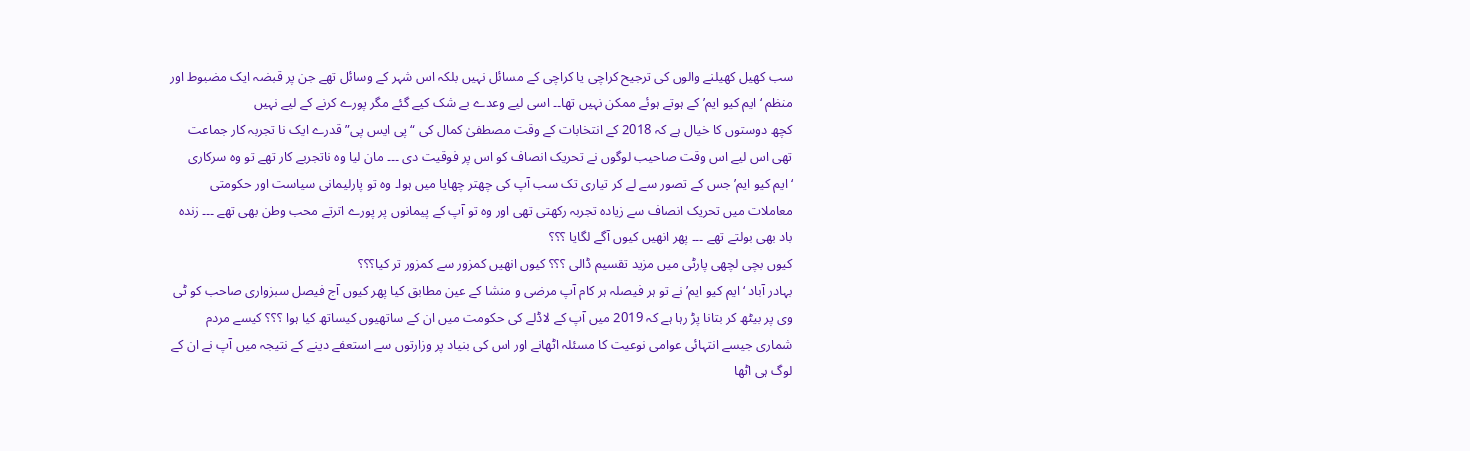سب کھیل کھیلنے والوں کی ترجیح کراچی یا کراچی کے مسائل نہیں بلکہ اس شہر کے وسائل تھے جن پر قبضہ ایک مضبوط اور منظم ‘ایم کیو ایم’ کے ہوتے ہوئے ممکن نہیں تھا۔۔ اسی لیے وعدے بے شک کیے گئے مگر پورے کرنے کے لیے نہیں
کچھ دوستوں کا خیال ہے کہ 2018 کے انتخابات کے وقت مصطفیٰ کمال کی “پی ایس پی” قدرے ایک نا تجربہ کار جماعت تھی اس لیے اس وقت صاحیب لوگوں نے تحریک انصاف کو اس پر فوقیت دی ۔۔۔ مان لیا وہ ناتجربے کار تھے تو وہ سرکاری ‘ایم کیو ایم’ جس کے تصور سے لے کر تیاری تک سب آپ کی چھتر چھایا میں ہوا۔ وہ تو پارلیمانی سیاست اور حکومتی معاملات میں تحریک انصاف سے زیادہ تجربہ رکھتی تھی اور وہ تو آپ کے پیمانوں پر پورے اترتے محب وطن بھی تھے ۔۔۔ زندہ باد بھی بولتے تھے ۔۔۔ پھر انھیں کیوں آگے لگایا ؟؟؟
کیوں بچی لچھی پارٹی میں مزید تقسیم ڈالی ؟؟؟ کیوں انھیں کمزور سے کمزور تر کیا؟؟؟
بہادر آباد ‘ایم کیو ایم’ نے تو ہر فیصلہ ہر کام آپ مرضی و منشا کے عین مطابق کیا پھر کیوں آج فیصل سبزواری صاحب کو ٹی وی پر بیٹھ کر بتانا پڑ رہا ہے کہ 2019 میں آپ کے لاڈلے کی حکومت میں ان کے ساتھیوں کیساتھ کیا ہوا ؟؟؟ کیسے مردم شماری جیسے انتہائی عوامی نوعیت کا مسئلہ اٹھانے اور اس کی بنیاد پر وزارتوں سے استعفے دینے کے نتیجہ میں آپ نے ان کے لوگ ہی اٹھا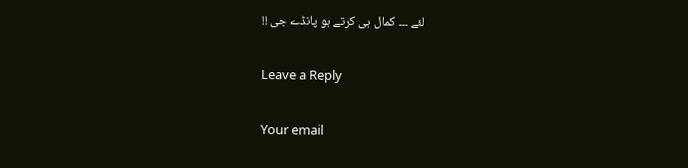لئے ۔۔۔ کمال ہی کرتے ہو پانڈے جی !!

Leave a Reply

Your email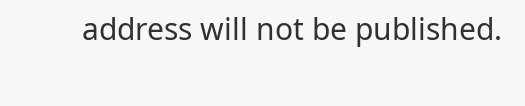address will not be published.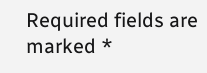Required fields are marked *